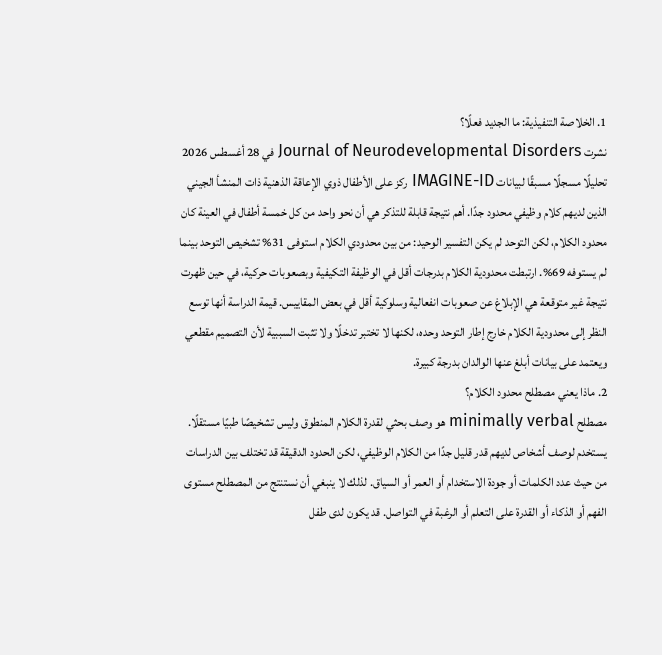1. الخلاصة التنفيذية: ما الجديد فعلًا؟
نشرت Journal of Neurodevelopmental Disorders في 28 أغسطس 2026 تحليلًا مسجلًا مسبقًا لبيانات IMAGINE-ID ركز على الأطفال ذوي الإعاقة الذهنية ذات المنشأ الجيني الذين لديهم كلام وظيفي محدود جدًا. أهم نتيجة قابلة للتذكر هي أن نحو واحد من كل خمسة أطفال في العينة كان محدود الكلام، لكن التوحد لم يكن التفسير الوحيد: من بين محدودي الكلام استوفى 31% تشخيص التوحد بينما لم يستوفه 69%. ارتبطت محدودية الكلام بدرجات أقل في الوظيفة التكيفية وبصعوبات حركية، في حين ظهرت نتيجة غير متوقعة هي الإبلاغ عن صعوبات انفعالية وسلوكية أقل في بعض المقاييس. قيمة الدراسة أنها توسع النظر إلى محدودية الكلام خارج إطار التوحد وحده، لكنها لا تختبر تدخلًا ولا تثبت السببية لأن التصميم مقطعي ويعتمد على بيانات أبلغ عنها الوالدان بدرجة كبيرة.
2. ماذا يعني مصطلح محدود الكلام؟
مصطلح minimally verbal هو وصف بحثي لقدرة الكلام المنطوق وليس تشخيصًا طبيًا مستقلًا. يستخدم لوصف أشخاص لديهم قدر قليل جدًا من الكلام الوظيفي، لكن الحدود الدقيقة قد تختلف بين الدراسات من حيث عدد الكلمات أو جودة الاستخدام أو العمر أو السياق. لذلك لا ينبغي أن نستنتج من المصطلح مستوى الفهم أو الذكاء أو القدرة على التعلم أو الرغبة في التواصل. قد يكون لدى طفل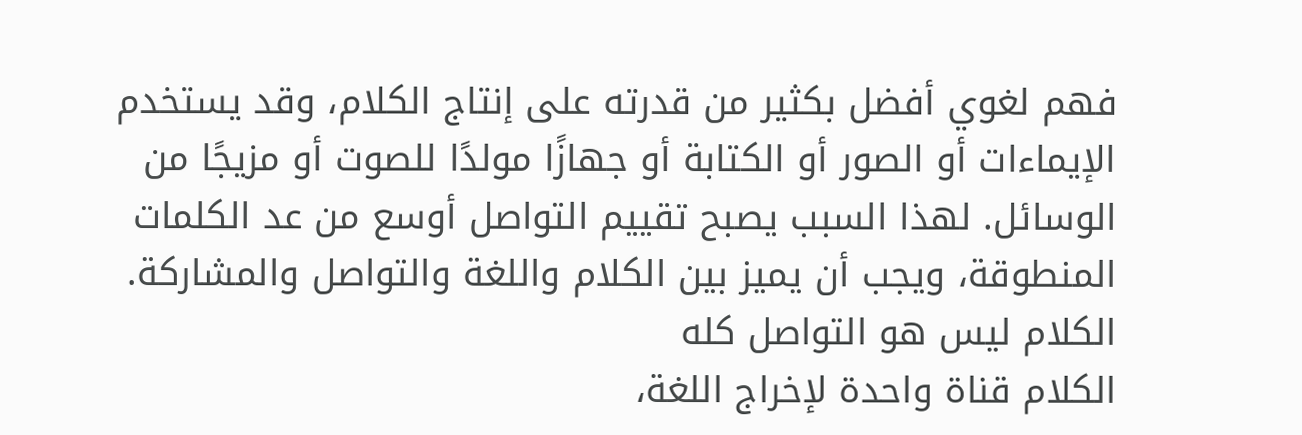فهم لغوي أفضل بكثير من قدرته على إنتاج الكلام، وقد يستخدم الإيماءات أو الصور أو الكتابة أو جهازًا مولدًا للصوت أو مزيجًا من الوسائل. لهذا السبب يصبح تقييم التواصل أوسع من عد الكلمات المنطوقة، ويجب أن يميز بين الكلام واللغة والتواصل والمشاركة.
الكلام ليس هو التواصل كله
الكلام قناة واحدة لإخراج اللغة،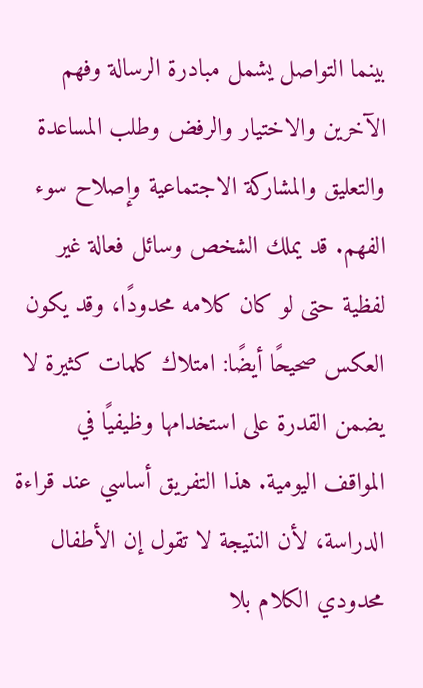بينما التواصل يشمل مبادرة الرسالة وفهم الآخرين والاختيار والرفض وطلب المساعدة والتعليق والمشاركة الاجتماعية وإصلاح سوء الفهم. قد يملك الشخص وسائل فعالة غير لفظية حتى لو كان كلامه محدودًا، وقد يكون العكس صحيحًا أيضًا: امتلاك كلمات كثيرة لا يضمن القدرة على استخدامها وظيفيًا في المواقف اليومية. هذا التفريق أساسي عند قراءة الدراسة، لأن النتيجة لا تقول إن الأطفال محدودي الكلام بلا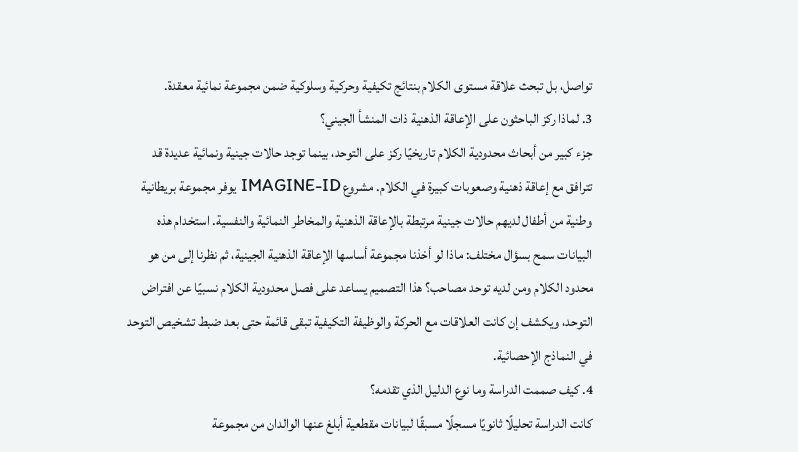تواصل، بل تبحث علاقة مستوى الكلام بنتائج تكيفية وحركية وسلوكية ضمن مجموعة نمائية معقدة.
3. لماذا ركز الباحثون على الإعاقة الذهنية ذات المنشأ الجيني؟
جزء كبير من أبحاث محدودية الكلام تاريخيًا ركز على التوحد، بينما توجد حالات جينية ونمائية عديدة قد تترافق مع إعاقة ذهنية وصعوبات كبيرة في الكلام. مشروع IMAGINE-ID يوفر مجموعة بريطانية وطنية من أطفال لديهم حالات جينية مرتبطة بالإعاقة الذهنية والمخاطر النمائية والنفسية. استخدام هذه البيانات سمح بسؤال مختلف: ماذا لو أخذنا مجموعة أساسها الإعاقة الذهنية الجينية، ثم نظرنا إلى من هو محدود الكلام ومن لديه توحد مصاحب؟ هذا التصميم يساعد على فصل محدودية الكلام نسبيًا عن افتراض التوحد، ويكشف إن كانت العلاقات مع الحركة والوظيفة التكيفية تبقى قائمة حتى بعد ضبط تشخيص التوحد في النماذج الإحصائية.
4. كيف صممت الدراسة وما نوع الدليل الذي تقدمه؟
كانت الدراسة تحليلًا ثانويًا مسجلًا مسبقًا لبيانات مقطعية أبلغ عنها الوالدان من مجموعة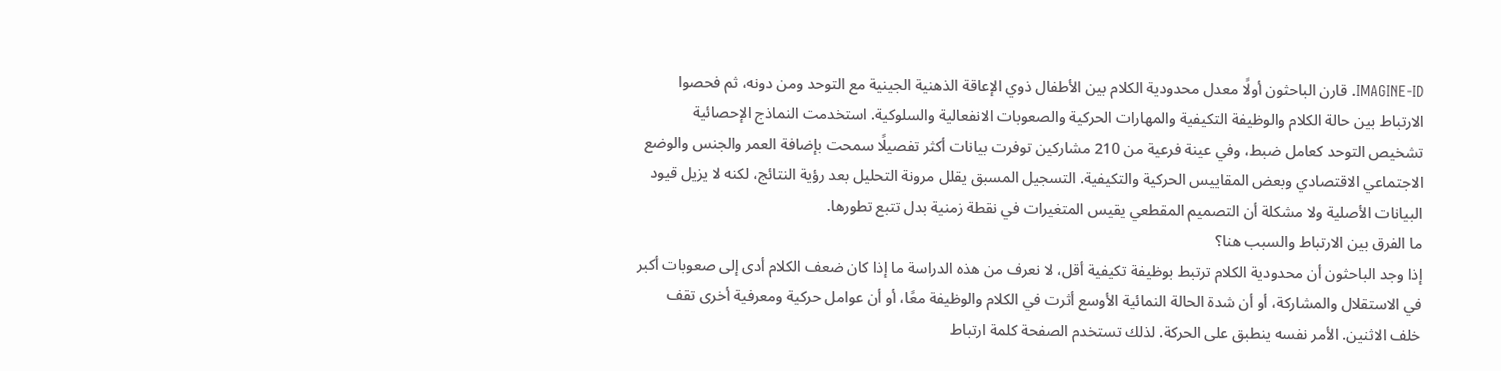IMAGINE-ID. قارن الباحثون أولًا معدل محدودية الكلام بين الأطفال ذوي الإعاقة الذهنية الجينية مع التوحد ومن دونه، ثم فحصوا الارتباط بين حالة الكلام والوظيفة التكيفية والمهارات الحركية والصعوبات الانفعالية والسلوكية. استخدمت النماذج الإحصائية تشخيص التوحد كعامل ضبط، وفي عينة فرعية من 210 مشاركين توفرت بيانات أكثر تفصيلًا سمحت بإضافة العمر والجنس والوضع الاجتماعي الاقتصادي وبعض المقاييس الحركية والتكيفية. التسجيل المسبق يقلل مرونة التحليل بعد رؤية النتائج، لكنه لا يزيل قيود البيانات الأصلية ولا مشكلة أن التصميم المقطعي يقيس المتغيرات في نقطة زمنية بدل تتبع تطورها.
ما الفرق بين الارتباط والسبب هنا؟
إذا وجد الباحثون أن محدودية الكلام ترتبط بوظيفة تكيفية أقل، لا نعرف من هذه الدراسة ما إذا كان ضعف الكلام أدى إلى صعوبات أكبر في الاستقلال والمشاركة، أو أن شدة الحالة النمائية الأوسع أثرت في الكلام والوظيفة معًا، أو أن عوامل حركية ومعرفية أخرى تقف خلف الاثنين. الأمر نفسه ينطبق على الحركة. لذلك تستخدم الصفحة كلمة ارتباط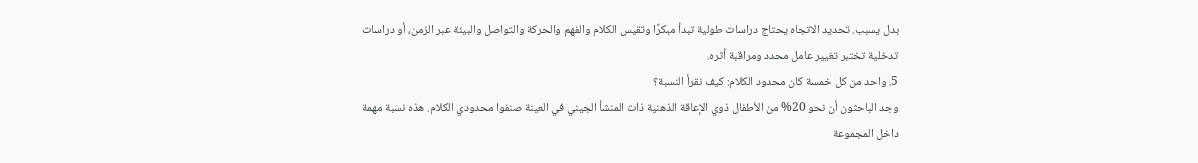بدل يسبب. تحديد الاتجاه يحتاج دراسات طولية تبدأ مبكرًا وتقيس الكلام والفهم والحركة والتواصل والبيئة عبر الزمن، أو دراسات تدخلية تختبر تغيير عامل محدد ومراقبة أثره.
5. واحد من كل خمسة كان محدود الكلام: كيف نقرأ النسبة؟
وجد الباحثون أن نحو 20% من الأطفال ذوي الإعاقة الذهنية ذات المنشأ الجيني في العينة صنفوا محدودي الكلام. هذه نسبة مهمة داخل المجموعة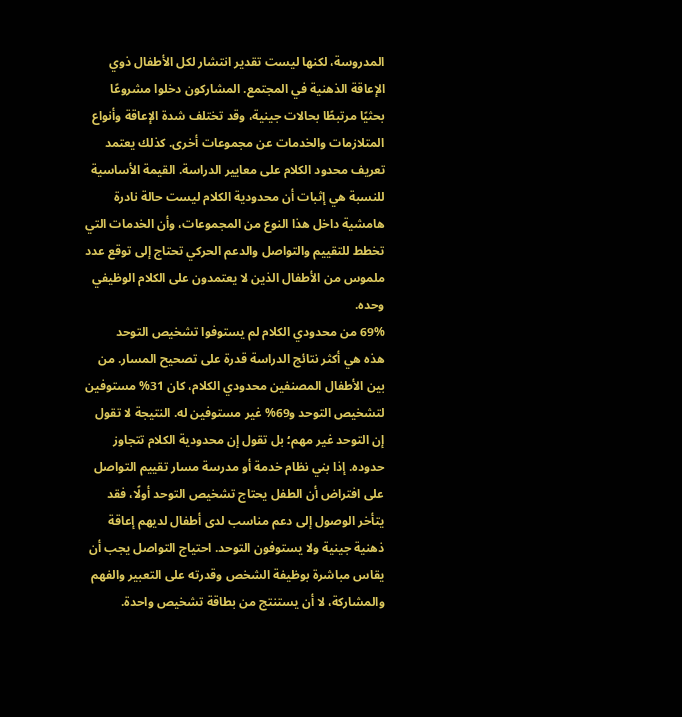المدروسة، لكنها ليست تقدير انتشار لكل الأطفال ذوي الإعاقة الذهنية في المجتمع. المشاركون دخلوا مشروعًا بحثيًا مرتبطًا بحالات جينية، وقد تختلف شدة الإعاقة وأنواع المتلازمات والخدمات عن مجموعات أخرى. كذلك يعتمد تعريف محدود الكلام على معايير الدراسة. القيمة الأساسية للنسبة هي إثبات أن محدودية الكلام ليست حالة نادرة هامشية داخل هذا النوع من المجموعات، وأن الخدمات التي تخطط للتقييم والتواصل والدعم الحركي تحتاج إلى توقع عدد ملموس من الأطفال الذين لا يعتمدون على الكلام الوظيفي وحده.
69% من محدودي الكلام لم يستوفوا تشخيص التوحد
هذه هي أكثر نتائج الدراسة قدرة على تصحيح المسار. من بين الأطفال المصنفين محدودي الكلام، كان 31% مستوفين لتشخيص التوحد و69% غير مستوفين له. النتيجة لا تقول إن التوحد غير مهم؛ بل تقول إن محدودية الكلام تتجاوز حدوده. إذا بني نظام خدمة أو مدرسة مسار تقييم التواصل على افتراض أن الطفل يحتاج تشخيص التوحد أولًا، فقد يتأخر الوصول إلى دعم مناسب لدى أطفال لديهم إعاقة ذهنية جينية ولا يستوفون التوحد. احتياج التواصل يجب أن يقاس مباشرة بوظيفة الشخص وقدرته على التعبير والفهم والمشاركة، لا أن يستنتج من بطاقة تشخيص واحدة.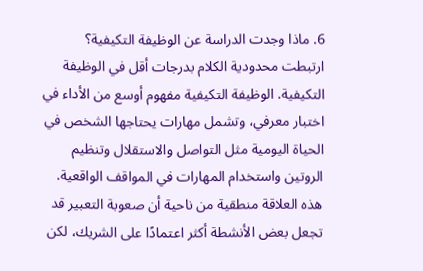6. ماذا وجدت الدراسة عن الوظيفة التكيفية؟
ارتبطت محدودية الكلام بدرجات أقل في الوظيفة التكيفية. الوظيفة التكيفية مفهوم أوسع من الأداء في اختبار معرفي، وتشمل مهارات يحتاجها الشخص في الحياة اليومية مثل التواصل والاستقلال وتنظيم الروتين واستخدام المهارات في المواقف الواقعية. هذه العلاقة منطقية من ناحية أن صعوبة التعبير قد تجعل بعض الأنشطة أكثر اعتمادًا على الشريك، لكن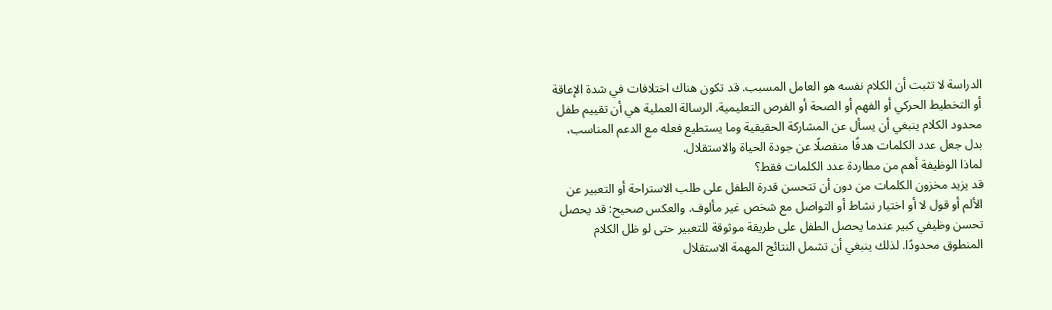الدراسة لا تثبت أن الكلام نفسه هو العامل المسبب. قد تكون هناك اختلافات في شدة الإعاقة أو التخطيط الحركي أو الفهم أو الصحة أو الفرص التعليمية. الرسالة العملية هي أن تقييم طفل محدود الكلام ينبغي أن يسأل عن المشاركة الحقيقية وما يستطيع فعله مع الدعم المناسب، بدل جعل عدد الكلمات هدفًا منفصلًا عن جودة الحياة والاستقلال.
لماذا الوظيفة أهم من مطاردة عدد الكلمات فقط؟
قد يزيد مخزون الكلمات من دون أن تتحسن قدرة الطفل على طلب الاستراحة أو التعبير عن الألم أو قول لا أو اختيار نشاط أو التواصل مع شخص غير مألوف. والعكس صحيح: قد يحصل تحسن وظيفي كبير عندما يحصل الطفل على طريقة موثوقة للتعبير حتى لو ظل الكلام المنطوق محدودًا. لذلك ينبغي أن تشمل النتائج المهمة الاستقلال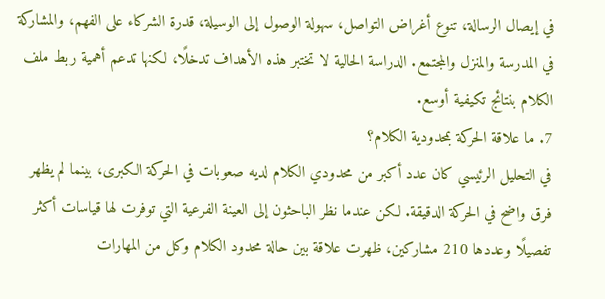في إيصال الرسالة، تنوع أغراض التواصل، سهولة الوصول إلى الوسيلة، قدرة الشركاء على الفهم، والمشاركة في المدرسة والمنزل والمجتمع. الدراسة الحالية لا تختبر هذه الأهداف تدخلًا، لكنها تدعم أهمية ربط ملف الكلام بنتائج تكيفية أوسع.
7. ما علاقة الحركة بمحدودية الكلام؟
في التحليل الرئيسي كان عدد أكبر من محدودي الكلام لديه صعوبات في الحركة الكبرى، بينما لم يظهر فرق واضح في الحركة الدقيقة. لكن عندما نظر الباحثون إلى العينة الفرعية التي توفرت لها قياسات أكثر تفصيلًا وعددها 210 مشاركين، ظهرت علاقة بين حالة محدود الكلام وكل من المهارات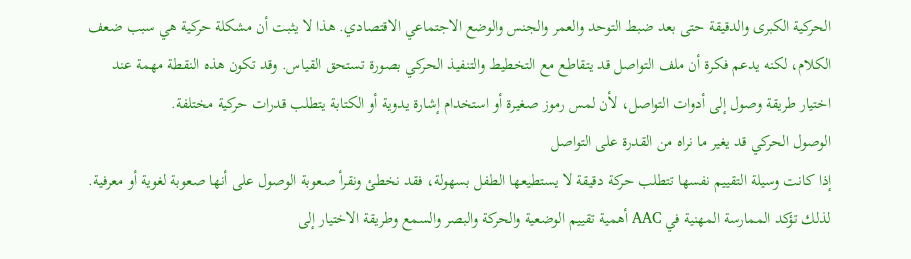الحركية الكبرى والدقيقة حتى بعد ضبط التوحد والعمر والجنس والوضع الاجتماعي الاقتصادي. هذا لا يثبت أن مشكلة حركية هي سبب ضعف الكلام، لكنه يدعم فكرة أن ملف التواصل قد يتقاطع مع التخطيط والتنفيذ الحركي بصورة تستحق القياس. وقد تكون هذه النقطة مهمة عند اختيار طريقة وصول إلى أدوات التواصل، لأن لمس رموز صغيرة أو استخدام إشارة يدوية أو الكتابة يتطلب قدرات حركية مختلفة.
الوصول الحركي قد يغير ما نراه من القدرة على التواصل
إذا كانت وسيلة التقييم نفسها تتطلب حركة دقيقة لا يستطيعها الطفل بسهولة، فقد نخطئ ونقرأ صعوبة الوصول على أنها صعوبة لغوية أو معرفية. لذلك تؤكد الممارسة المهنية في AAC أهمية تقييم الوضعية والحركة والبصر والسمع وطريقة الاختيار إلى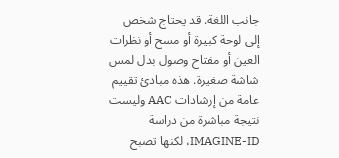جانب اللغة. قد يحتاج شخص إلى لوحة كبيرة أو مسح أو نظرات العين أو مفتاح وصول بدل لمس شاشة صغيرة. هذه مبادئ تقييم عامة من إرشادات AAC وليست نتيجة مباشرة من دراسة IMAGINE-ID، لكنها تصبح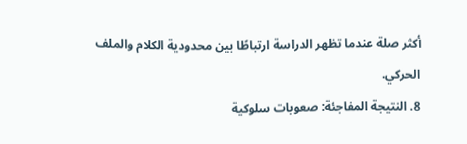أكثر صلة عندما تظهر الدراسة ارتباطًا بين محدودية الكلام والملف الحركي.
8. النتيجة المفاجئة: صعوبات سلوكية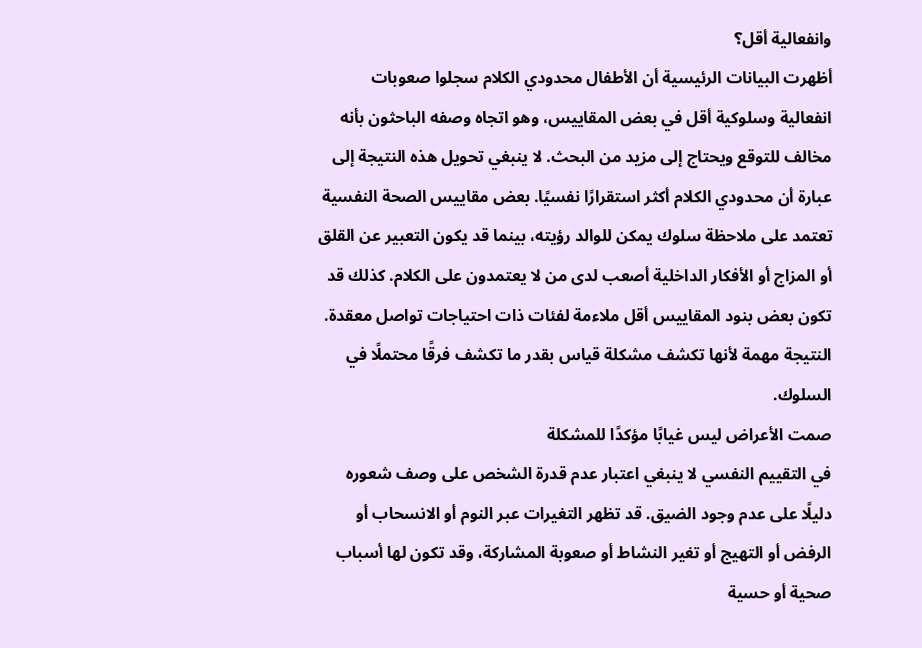وانفعالية أقل؟
أظهرت البيانات الرئيسية أن الأطفال محدودي الكلام سجلوا صعوبات انفعالية وسلوكية أقل في بعض المقاييس، وهو اتجاه وصفه الباحثون بأنه مخالف للتوقع ويحتاج إلى مزيد من البحث. لا ينبغي تحويل هذه النتيجة إلى عبارة أن محدودي الكلام أكثر استقرارًا نفسيًا. بعض مقاييس الصحة النفسية تعتمد على ملاحظة سلوك يمكن للوالد رؤيته، بينما قد يكون التعبير عن القلق أو المزاج أو الأفكار الداخلية أصعب لدى من لا يعتمدون على الكلام. كذلك قد تكون بعض بنود المقاييس أقل ملاءمة لفئات ذات احتياجات تواصل معقدة. النتيجة مهمة لأنها تكشف مشكلة قياس بقدر ما تكشف فرقًا محتملًا في السلوك.
صمت الأعراض ليس غيابًا مؤكدًا للمشكلة
في التقييم النفسي لا ينبغي اعتبار عدم قدرة الشخص على وصف شعوره دليلًا على عدم وجود الضيق. قد تظهر التغيرات عبر النوم أو الانسحاب أو الرفض أو التهيج أو تغير النشاط أو صعوبة المشاركة، وقد تكون لها أسباب صحية أو حسية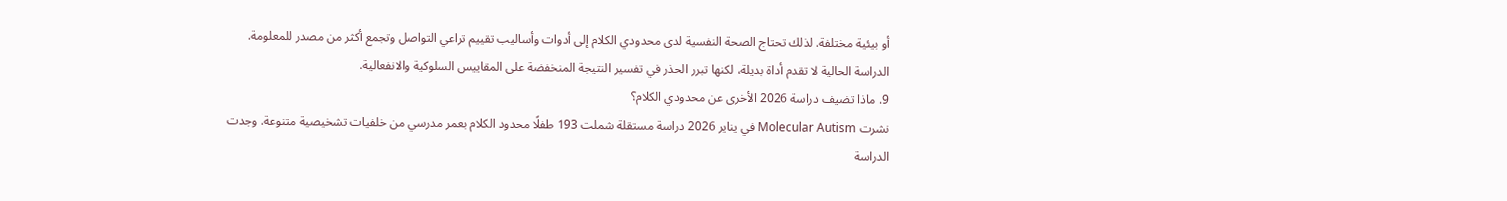أو بيئية مختلفة. لذلك تحتاج الصحة النفسية لدى محدودي الكلام إلى أدوات وأساليب تقييم تراعي التواصل وتجمع أكثر من مصدر للمعلومة. الدراسة الحالية لا تقدم أداة بديلة، لكنها تبرر الحذر في تفسير النتيجة المنخفضة على المقاييس السلوكية والانفعالية.
9. ماذا تضيف دراسة 2026 الأخرى عن محدودي الكلام؟
نشرت Molecular Autism في يناير 2026 دراسة مستقلة شملت 193 طفلًا محدود الكلام بعمر مدرسي من خلفيات تشخيصية متنوعة. وجدت الدراسة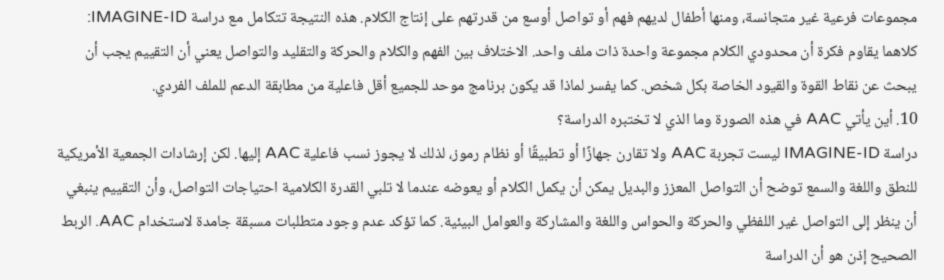مجموعات فرعية غير متجانسة، ومنها أطفال لديهم فهم أو تواصل أوسع من قدرتهم على إنتاج الكلام. هذه النتيجة تتكامل مع دراسة IMAGINE-ID: كلاهما يقاوم فكرة أن محدودي الكلام مجموعة واحدة ذات ملف واحد. الاختلاف بين الفهم والكلام والحركة والتقليد والتواصل يعني أن التقييم يجب أن يبحث عن نقاط القوة والقيود الخاصة بكل شخص. كما يفسر لماذا قد يكون برنامج موحد للجميع أقل فاعلية من مطابقة الدعم للملف الفردي.
10. أين يأتي AAC في هذه الصورة وما الذي لا تختبره الدراسة؟
دراسة IMAGINE-ID ليست تجربة AAC ولا تقارن جهازًا أو تطبيقًا أو نظام رموز، لذلك لا يجوز نسب فاعلية AAC إليها. لكن إرشادات الجمعية الأمريكية للنطق واللغة والسمع توضح أن التواصل المعزز والبديل يمكن أن يكمل الكلام أو يعوضه عندما لا تلبي القدرة الكلامية احتياجات التواصل، وأن التقييم ينبغي أن ينظر إلى التواصل غير اللفظي والحركة والحواس واللغة والمشاركة والعوامل البيئية. كما تؤكد عدم وجود متطلبات مسبقة جامدة لاستخدام AAC. الربط الصحيح إذن هو أن الدراسة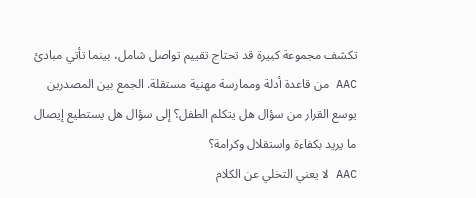تكشف مجموعة كبيرة قد تحتاج تقييم تواصل شامل، بينما تأتي مبادئ AAC من قاعدة أدلة وممارسة مهنية مستقلة. الجمع بين المصدرين يوسع القرار من سؤال هل يتكلم الطفل؟ إلى سؤال هل يستطيع إيصال ما يريد بكفاءة واستقلال وكرامة؟
AAC لا يعني التخلي عن الكلام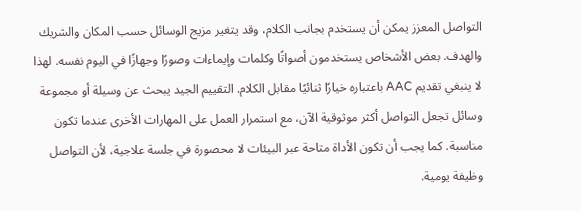التواصل المعزز يمكن أن يستخدم بجانب الكلام، وقد يتغير مزيج الوسائل حسب المكان والشريك والهدف. بعض الأشخاص يستخدمون أصواتًا وكلمات وإيماءات وصورًا وجهازًا في اليوم نفسه. لهذا لا ينبغي تقديم AAC باعتباره خيارًا ثنائيًا مقابل الكلام. التقييم الجيد يبحث عن وسيلة أو مجموعة وسائل تجعل التواصل أكثر موثوقية الآن، مع استمرار العمل على المهارات الأخرى عندما تكون مناسبة. كما يجب أن تكون الأداة متاحة عبر البيئات لا محصورة في جلسة علاجية، لأن التواصل وظيفة يومية.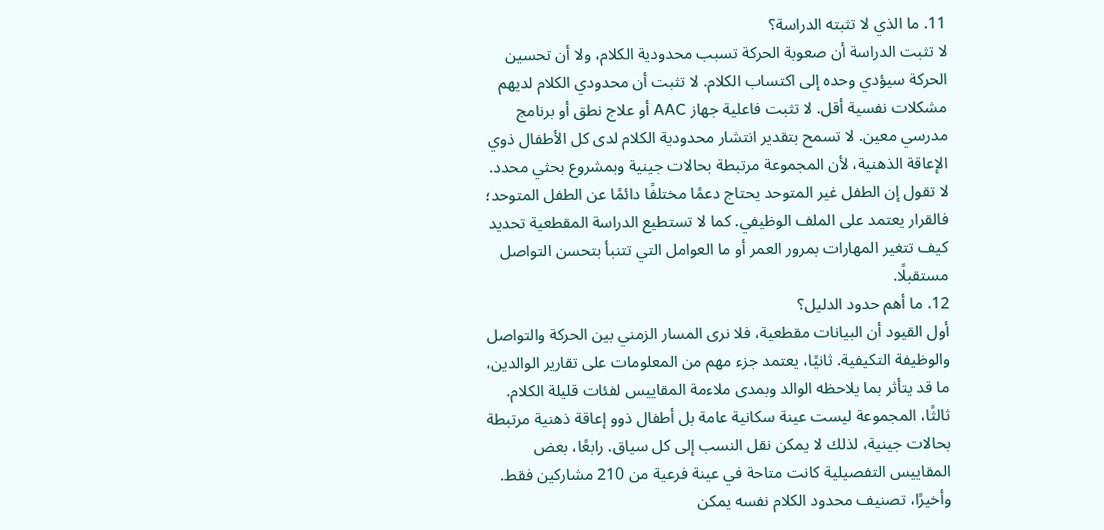11. ما الذي لا تثبته الدراسة؟
لا تثبت الدراسة أن صعوبة الحركة تسبب محدودية الكلام، ولا أن تحسين الحركة سيؤدي وحده إلى اكتساب الكلام. لا تثبت أن محدودي الكلام لديهم مشكلات نفسية أقل. لا تثبت فاعلية جهاز AAC أو علاج نطق أو برنامج مدرسي معين. لا تسمح بتقدير انتشار محدودية الكلام لدى كل الأطفال ذوي الإعاقة الذهنية، لأن المجموعة مرتبطة بحالات جينية وبمشروع بحثي محدد. لا تقول إن الطفل غير المتوحد يحتاج دعمًا مختلفًا دائمًا عن الطفل المتوحد؛ فالقرار يعتمد على الملف الوظيفي. كما لا تستطيع الدراسة المقطعية تحديد كيف تتغير المهارات بمرور العمر أو ما العوامل التي تتنبأ بتحسن التواصل مستقبلًا.
12. ما أهم حدود الدليل؟
أول القيود أن البيانات مقطعية، فلا نرى المسار الزمني بين الحركة والتواصل والوظيفة التكيفية. ثانيًا، يعتمد جزء مهم من المعلومات على تقارير الوالدين، ما قد يتأثر بما يلاحظه الوالد وبمدى ملاءمة المقاييس لفئات قليلة الكلام. ثالثًا، المجموعة ليست عينة سكانية عامة بل أطفال ذوو إعاقة ذهنية مرتبطة بحالات جينية، لذلك لا يمكن نقل النسب إلى كل سياق. رابعًا، بعض المقاييس التفصيلية كانت متاحة في عينة فرعية من 210 مشاركين فقط. وأخيرًا، تصنيف محدود الكلام نفسه يمكن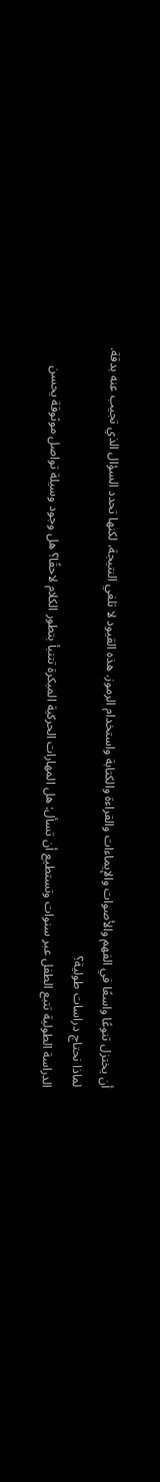أن يختزل تنوعًا واسعًا في الفهم والأصوات والإيماءات والقراءة والكتابة واستخدام الرموز. هذه القيود لا تلغي النتيجة، لكنها تحدد السؤال الذي تجيب عنه بدقة.
لماذا نحتاج دراسات طولية؟
الدراسة الطولية تتبع الطفل عبر سنوات وتستطيع أن تسأل: هل المهارات الحركية المبكرة تتنبأ بتطور الكلام لاحقًا؟ هل وجود وسيلة تواصل موثوقة يحسن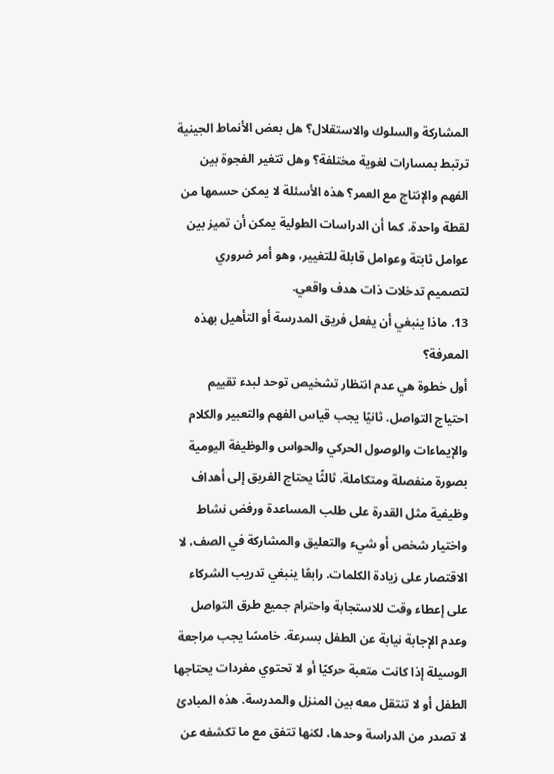المشاركة والسلوك والاستقلال؟ هل بعض الأنماط الجينية ترتبط بمسارات لغوية مختلفة؟ وهل تتغير الفجوة بين الفهم والإنتاج مع العمر؟ هذه الأسئلة لا يمكن حسمها من لقطة واحدة. كما أن الدراسات الطولية يمكن أن تميز بين عوامل ثابتة وعوامل قابلة للتغيير، وهو أمر ضروري لتصميم تدخلات ذات هدف واقعي.
13. ماذا ينبغي أن يفعل فريق المدرسة أو التأهيل بهذه المعرفة؟
أول خطوة هي عدم انتظار تشخيص توحد لبدء تقييم احتياج التواصل. ثانيًا يجب قياس الفهم والتعبير والكلام والإيماءات والوصول الحركي والحواس والوظيفة اليومية بصورة منفصلة ومتكاملة. ثالثًا يحتاج الفريق إلى أهداف وظيفية مثل القدرة على طلب المساعدة ورفض نشاط واختيار شخص أو شيء والتعليق والمشاركة في الصف، لا الاقتصار على زيادة الكلمات. رابعًا ينبغي تدريب الشركاء على إعطاء وقت للاستجابة واحترام جميع طرق التواصل وعدم الإجابة نيابة عن الطفل بسرعة. خامسًا يجب مراجعة الوسيلة إذا كانت متعبة حركيًا أو لا تحتوي مفردات يحتاجها الطفل أو لا تنتقل معه بين المنزل والمدرسة. هذه المبادئ لا تصدر من الدراسة وحدها، لكنها تتفق مع ما تكشفه عن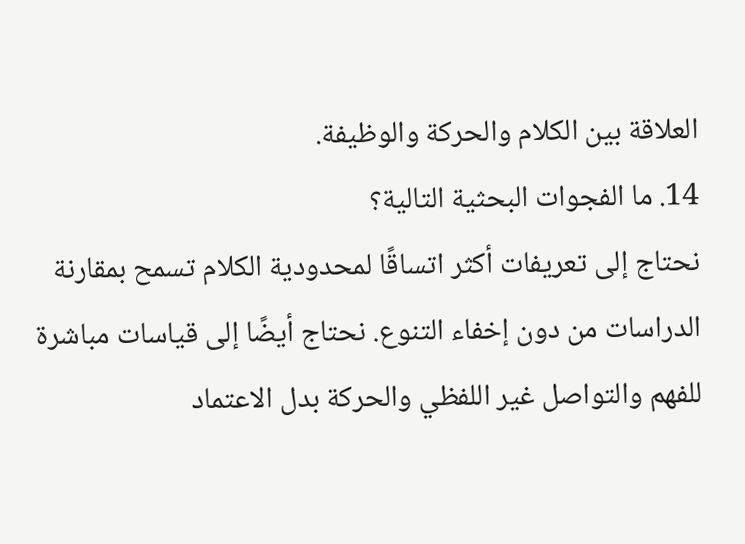العلاقة بين الكلام والحركة والوظيفة.
14. ما الفجوات البحثية التالية؟
نحتاج إلى تعريفات أكثر اتساقًا لمحدودية الكلام تسمح بمقارنة الدراسات من دون إخفاء التنوع. نحتاج أيضًا إلى قياسات مباشرة للفهم والتواصل غير اللفظي والحركة بدل الاعتماد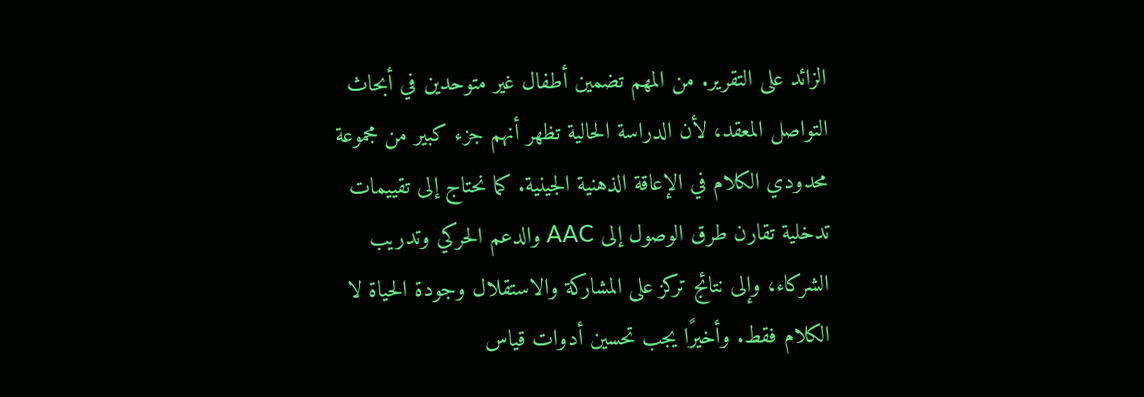الزائد على التقرير. من المهم تضمين أطفال غير متوحدين في أبحاث التواصل المعقد، لأن الدراسة الحالية تظهر أنهم جزء كبير من مجموعة محدودي الكلام في الإعاقة الذهنية الجينية. كما نحتاج إلى تقييمات تدخلية تقارن طرق الوصول إلى AAC والدعم الحركي وتدريب الشركاء، وإلى نتائج تركز على المشاركة والاستقلال وجودة الحياة لا الكلام فقط. وأخيرًا يجب تحسين أدوات قياس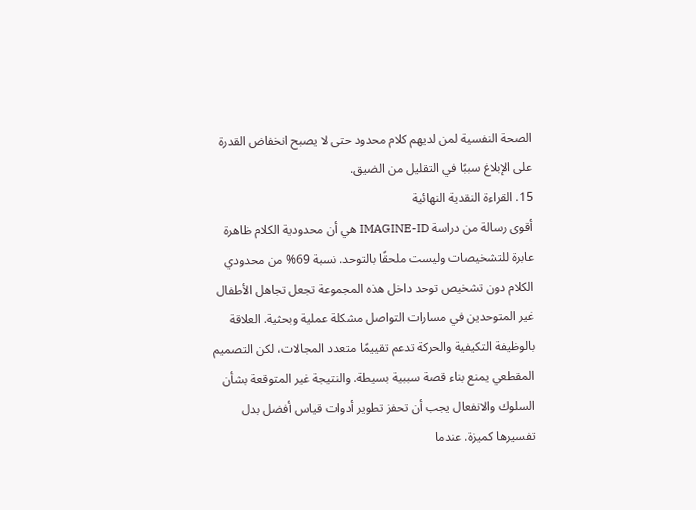الصحة النفسية لمن لديهم كلام محدود حتى لا يصبح انخفاض القدرة على الإبلاغ سببًا في التقليل من الضيق.
15. القراءة النقدية النهائية
أقوى رسالة من دراسة IMAGINE-ID هي أن محدودية الكلام ظاهرة عابرة للتشخيصات وليست ملحقًا بالتوحد. نسبة 69% من محدودي الكلام دون تشخيص توحد داخل هذه المجموعة تجعل تجاهل الأطفال غير المتوحدين في مسارات التواصل مشكلة عملية وبحثية. العلاقة بالوظيفة التكيفية والحركة تدعم تقييمًا متعدد المجالات، لكن التصميم المقطعي يمنع بناء قصة سببية بسيطة. والنتيجة غير المتوقعة بشأن السلوك والانفعال يجب أن تحفز تطوير أدوات قياس أفضل بدل تفسيرها كميزة. عندما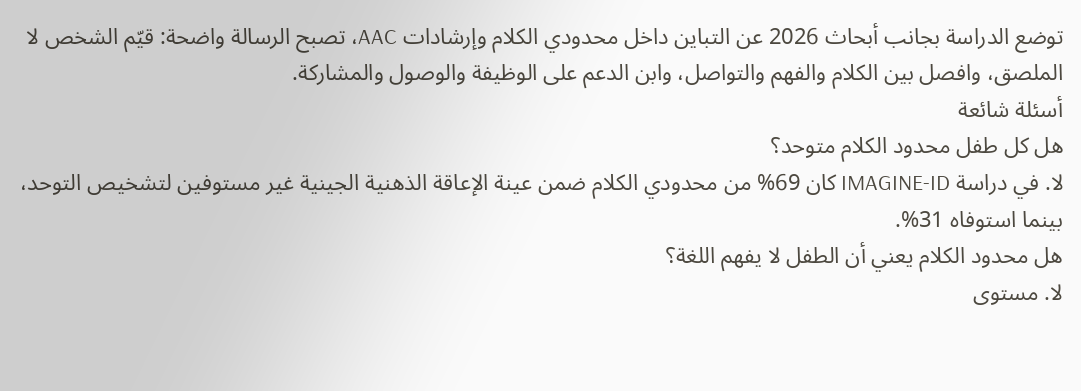توضع الدراسة بجانب أبحاث 2026 عن التباين داخل محدودي الكلام وإرشادات AAC، تصبح الرسالة واضحة: قيّم الشخص لا الملصق، وافصل بين الكلام والفهم والتواصل، وابن الدعم على الوظيفة والوصول والمشاركة.
أسئلة شائعة
هل كل طفل محدود الكلام متوحد؟
لا. في دراسة IMAGINE-ID كان 69% من محدودي الكلام ضمن عينة الإعاقة الذهنية الجينية غير مستوفين لتشخيص التوحد، بينما استوفاه 31%.
هل محدود الكلام يعني أن الطفل لا يفهم اللغة؟
لا. مستوى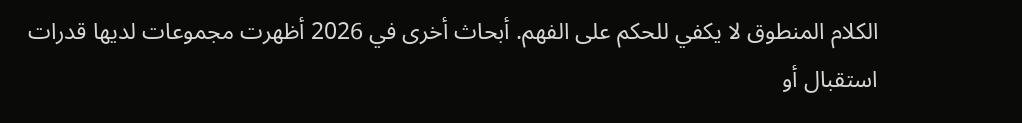الكلام المنطوق لا يكفي للحكم على الفهم. أبحاث أخرى في 2026 أظهرت مجموعات لديها قدرات استقبال أو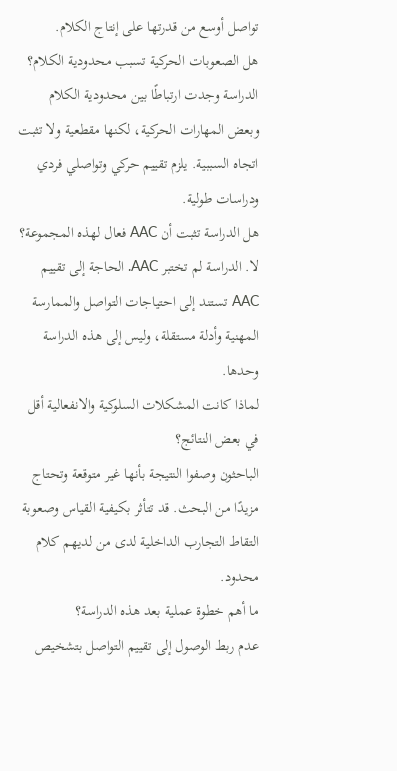تواصل أوسع من قدرتها على إنتاج الكلام.
هل الصعوبات الحركية تسبب محدودية الكلام؟
الدراسة وجدت ارتباطًا بين محدودية الكلام وبعض المهارات الحركية، لكنها مقطعية ولا تثبت اتجاه السببية. يلزم تقييم حركي وتواصلي فردي ودراسات طولية.
هل الدراسة تثبت أن AAC فعال لهذه المجموعة؟
لا. الدراسة لم تختبر AAC. الحاجة إلى تقييم AAC تستند إلى احتياجات التواصل والممارسة المهنية وأدلة مستقلة، وليس إلى هذه الدراسة وحدها.
لماذا كانت المشكلات السلوكية والانفعالية أقل في بعض النتائج؟
الباحثون وصفوا النتيجة بأنها غير متوقعة وتحتاج مزيدًا من البحث. قد تتأثر بكيفية القياس وصعوبة التقاط التجارب الداخلية لدى من لديهم كلام محدود.
ما أهم خطوة عملية بعد هذه الدراسة؟
عدم ربط الوصول إلى تقييم التواصل بتشخيص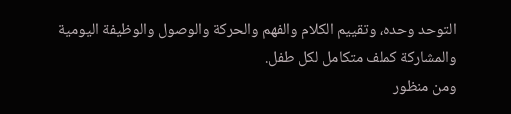التوحد وحده، وتقييم الكلام والفهم والحركة والوصول والوظيفة اليومية والمشاركة كملف متكامل لكل طفل.
ومن منظور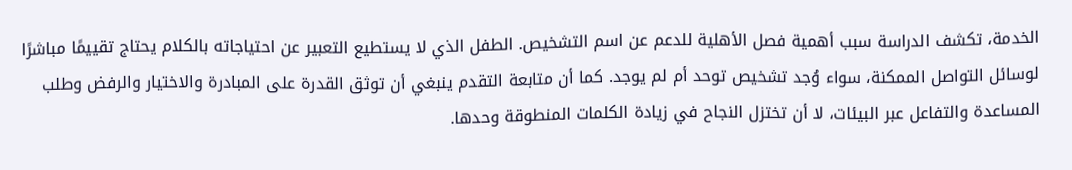الخدمة، تكشف الدراسة سبب أهمية فصل الأهلية للدعم عن اسم التشخيص. الطفل الذي لا يستطيع التعبير عن احتياجاته بالكلام يحتاج تقييمًا مباشرًا لوسائل التواصل الممكنة، سواء وُجد تشخيص توحد أم لم يوجد. كما أن متابعة التقدم ينبغي أن توثق القدرة على المبادرة والاختيار والرفض وطلب المساعدة والتفاعل عبر البيئات، لا أن تختزل النجاح في زيادة الكلمات المنطوقة وحدها.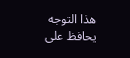هذا التوجه يحافظ على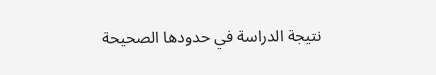نتيجة الدراسة في حدودها الصحيحة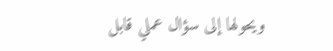ويحولها إلى سؤال عملي قابل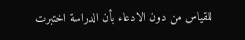للقياس من دون الادعاء بأن الدراسة اختبرت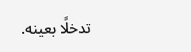تدخلًا بعينه.